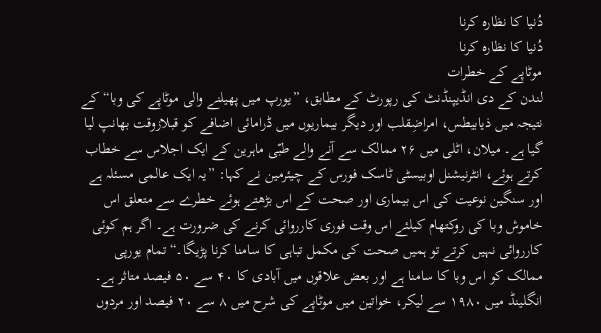دُنیا کا نظارہ کرنا
دُنیا کا نظارہ کرنا
موٹاپے کے خطرات
لندن کے دی انڈیپنڈنٹ کی رپورٹ کے مطابق، ”یورپ میں پھیلنے والی موٹاپے کی وبا“ کے نتیجہ میں ذیابیطس، امراضِقلب اور دیگر بیماریوں میں ڈرامائی اضافے کو قبلازوقت بھانپ لیا گیا ہے۔ میلان، اٹلی میں ۲۶ ممالک سے آنے والے طبّی ماہرین کے ایک اجلاس سے خطاب کرتے ہوئے، انٹرنیشنل اوبیسٹی ٹاسک فورس کے چیئرمین نے کہا: ”یہ ایک عالمی مسئلہ ہے اور سنگین نوعیت کی اس بیماری اور صحت کے اس بڑھتے ہوئے خطرے سے متعلق اس خاموش وبا کی روکتھام کیلئے اس وقت فوری کارروائی کرنے کی ضرورت ہے۔ اگر ہم کوئی کارروائی نہیں کرتے تو ہمیں صحت کی مکمل تباہی کا سامنا کرنا پڑیگا۔“ تمام یورپی ممالک کو اس وبا کا سامنا ہے اور بعض علاقوں میں آبادی کا ۴۰ سے ۵۰ فیصد متاثر ہے۔ انگلینڈ میں ۱۹۸۰ سے لیکر، خواتین میں موٹاپے کی شرح میں ۸ سے ۲۰ فیصد اور مردوں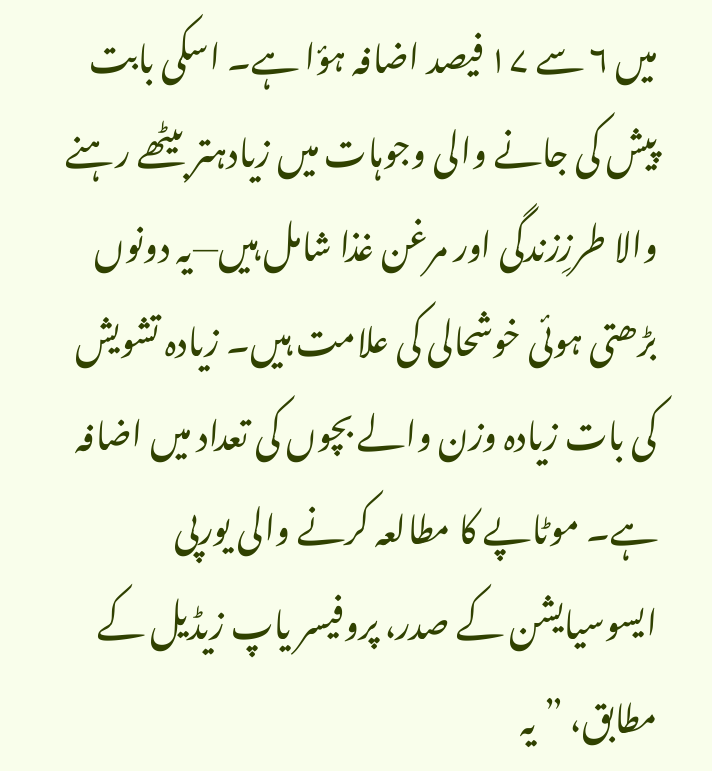میں ۶ سے ۱۷ فیصد اضافہ ہؤا ہے۔ اسکی بابت پیش کی جانے والی وجوہات میں زیادہتر بیٹھے رہنے والا طرزِزندگی اور مرغن غذا شامل ہیں—یہ دونوں بڑھتی ہوئی خوشحالی کی علامت ہیں۔ زیادہ تشویش کی بات زیادہ وزن والے بچوں کی تعداد میں اضافہ ہے۔ موٹاپے کا مطالعہ کرنے والی یورپی ایسوسیایشن کے صدر، پروفیسر یاپ زیڈیل کے مطابق، ”یہ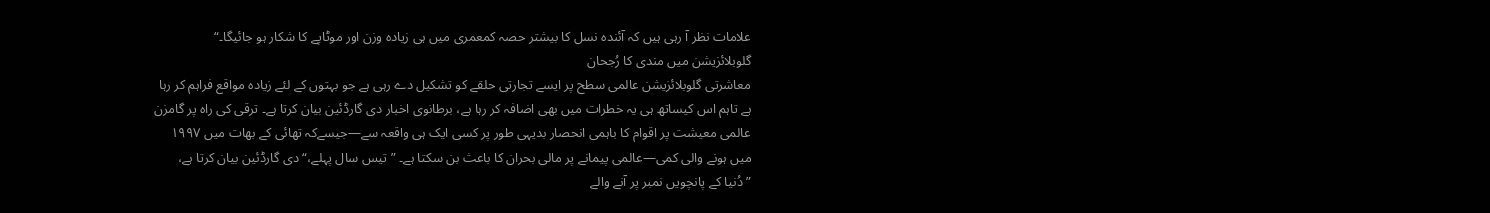علامات نظر آ رہی ہیں کہ آئندہ نسل کا بیشتر حصہ کمعمری میں ہی زیادہ وزن اور موٹاپے کا شکار ہو جائیگا۔“
گلوبلائزیشن میں مندی کا رُجحان
معاشرتی گلوبلائزیشن عالمی سطح پر ایسے تجارتی حلقے کو تشکیل دے رہی ہے جو بہتوں کے لئے زیادہ مواقع فراہم کر رہا ہے تاہم اس کیساتھ ہی یہ خطرات میں بھی اضافہ کر رہا ہے، برطانوی اخبار دی گارڈئین بیان کرتا ہے۔ ترقی کی راہ پر گامزن عالمی معیشت پر اقوام کا باہمی انحصار بدیہی طور پر کسی ایک ہی واقعہ سے—جیسےکہ تھائی کے بھات میں ۱۹۹۷ میں ہونے والی کمی—عالمی پیمانے پر مالی بحران کا باعث بن سکتا ہے۔ ”تیس سال پہلے،“ دی گارڈئین بیان کرتا ہے، ”دُنیا کے پانچویں نمبر پر آنے والے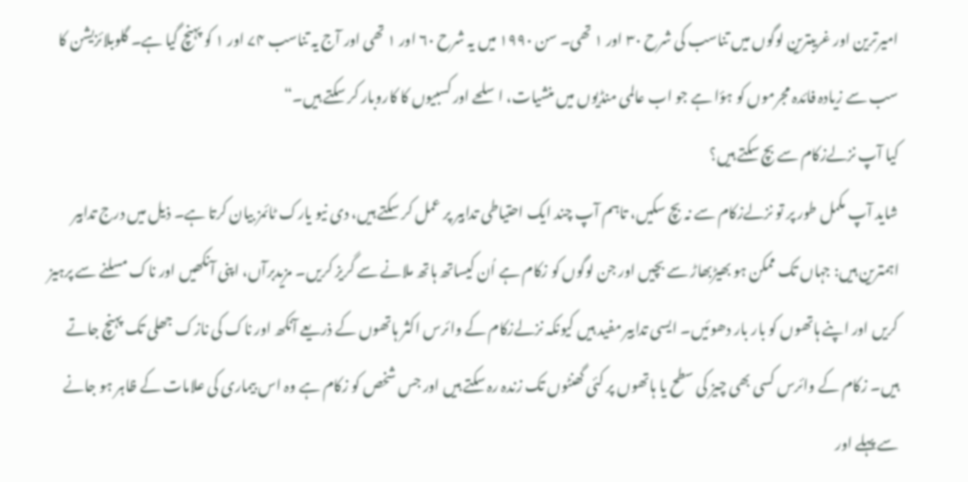امیرترین اور غریبترین لوگوں میں تناسب کی شرح ۳۰ اور ۱ تھی۔ سن ۱۹۹۰ میں یہ شرح ۶۰ اور ۱ تھی اور آج یہ تناسب ۷۴ اور ۱ کو پہنچ گیا ہے۔ گلوبلائزیشن کا سب سے زیادہ فائدہ مجرموں کو ہؤا ہے جو اب عالمی منڈیوں میں منشیات، اسلحے اور کسبیوں کا کاروبار کر سکتے ہیں۔“
کیا آپ نزلےزکام سے بچ سکتے ہیں؟
شاید آپ مکمل طور پر تو نزلےزکام سے نہ بچ سکیں، تاہم آپ چند ایک احتیاطی تدابیر پر عمل کر سکتے ہیں، دی نیو یارک ٹائمز بیان کرتا ہے۔ ذیل میں درج تدابیر اہمترین ہیں: جہاں تک ممکن ہو بھیڑبھاڑ سے بچیں اور جن لوگوں کو زکام ہے اُن کیساتھ ہاتھ ملانے سے گریز کریں۔ مزیدبرآں، اپنی آنکھیں اور ناک مسلنے سے پرہیز کریں اور اپنے ہاتھوں کو بار بار دھوئیں۔ ایسی تدابیر مفید ہیں کیونکہ نزلےزکام کے وائرس اکثر ہاتھوں کے ذریعے آنکھ اور ناک کی نازک جھلی تک پہنچ جاتے ہیں۔ زکام کے وائرس کسی بھی چیز کی سطح یا ہاتھوں پر کئی گھنٹوں تک زندہ رہ سکتے ہیں اور جس شخص کو زکام ہے وہ اس بیماری کی علامات کے ظاہر ہو جانے سے پہلے اور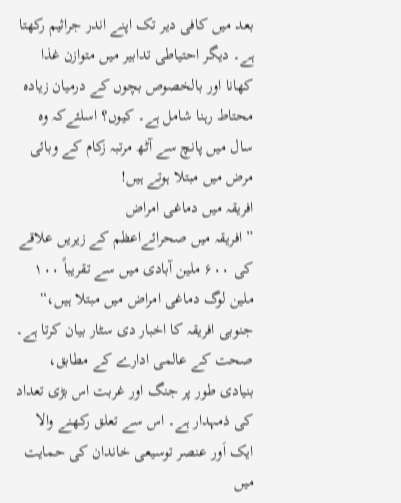بعد میں کافی دیر تک اپنے اندر جراثیم رکھتا ہے۔ دیگر احتیاطی تدابیر میں متوازن غذا کھانا اور بالخصوص بچوں کے درمیان زیادہ محتاط رہنا شامل ہے۔ کیوں؟ اسلئےکہ وہ سال میں پانچ سے آٹھ مرتبہ زکام کے وبائی مرض میں مبتلا ہوتے ہیں!
افریقہ میں دماغی امراض
”افریقہ میں صحرائےاعظم کے زیریں علاقے کی ۶۰۰ ملین آبادی میں سے تقریباً ۱۰۰ ملین لوگ دماغی امراض میں مبتلا ہیں،“ جنوبی افریقہ کا اخبار دی سٹار بیان کرتا ہے۔ صحت کے عالمی ادارے کے مطابق، بنیادی طور پر جنگ اور غربت اس بڑی تعداد کی ذمہدار ہے۔ اس سے تعلق رکھنے والا ایک اَور عنصر توسیعی خاندان کی حمایت میں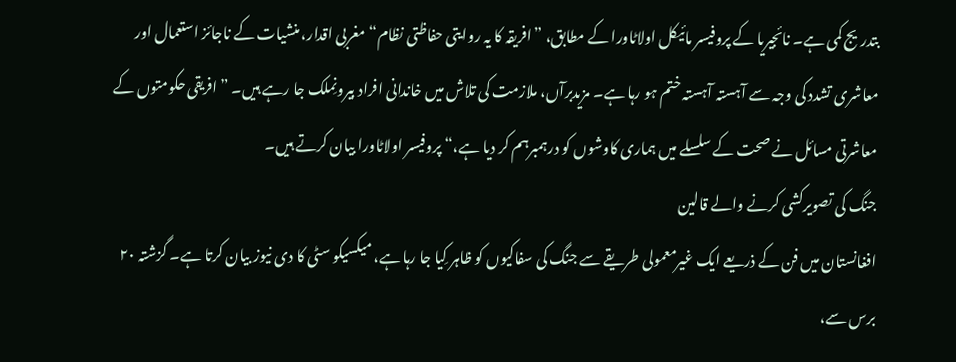بتدریج کمی ہے۔ نائجیریا کے پروفیسر مائیکل اولاٹاورا کے مطابق، ”افریقہ کا یہ روایتی حفاظتی نظام“ مغربی اقدار، منشیات کے ناجائز استعمال اور معاشری تشدد کی وجہ سے آہستہ آہستہ ختم ہو رہا ہے۔ مزیدبرآں، ملازمت کی تلاش میں خاندانی افراد بیرونِملک جا رہے ہیں۔ ”افریقی حکومتوں کے معاشرتی مسائل نے صحت کے سلسلے میں ہماری کاوشوں کو درہمبرہم کر دیا ہے،“ پروفیسر اولاٹاورا بیان کرتے ہیں۔
جنگ کی تصویرکشی کرنے والے قالین
افغانستان میں فن کے ذریعے ایک غیرمعمولی طریقے سے جنگ کی سفاکیوں کو ظاہر کِیا جا رہا ہے، میکسیکو سٹی کا دی نیوز بیان کرتا ہے۔ گزشتہ ۲۰ برس سے،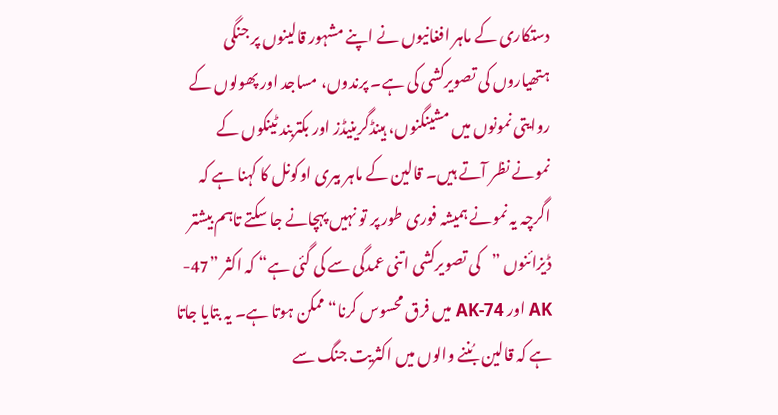دستکاری کے ماہر افغانیوں نے اپنے مشہور قالینوں پر جنگی ہتھیاروں کی تصویرکشی کی ہے۔ پرندوں، مساجد اور پھولوں کے روایتی نمونوں میں مشینگنوں، ہینڈگرینیڈز اور بکتربند ٹینکوں کے نمونے نظر آتے ہیں۔ قالین کے ماہر بیری اوکونل کا کہنا ہے کہ اگرچہ یہ نمونے ہمیشہ فوری طور پر تو نہیں پہچانے جا سکتے تاہم بیشتر ڈیزائنوں ”کی تصویرکشی اتنی عمدگی سے کی گئی ہے“ کہ اکثر ”47-AK اور 74-AK میں فرق محسوس کرنا“ ممکن ہوتا ہے۔ یہ بتایا جاتا ہے کہ قالین بُننے والوں میں اکثریت جنگ سے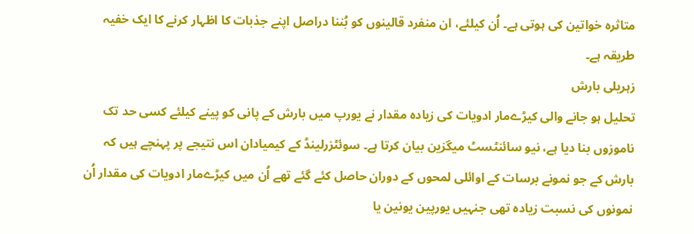متاثرہ خواتین کی ہوتی ہے۔ اُن کیلئے، ان منفرد قالینوں کو بُننا دراصل اپنے جذبات کا اظہار کرنے کا ایک خفیہ طریقہ ہے۔
زہریلی بارش
تحلیل ہو جانے والی کیڑےمار ادویات کی زیادہ مقدار نے یورپ میں بارش کے پانی کو پینے کیلئے کسی حد تک ناموزوں بنا دیا ہے، نیو سائنٹسٹ میگزین بیان کرتا ہے۔ سوئٹزرلینڈ کے کیمیادان اس نتیجے پر پہنچے ہیں کہ بارش کے جو نمونے برسات کے اوائلی لمحوں کے دوران حاصل کئے گئے تھے اُن میں کیڑےمار ادویات کی مقدار اُن نمونوں کی نسبت زیادہ تھی جنہیں یورپین یونین یا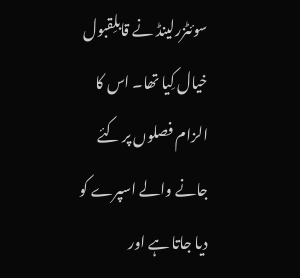سوئٹزرلینڈ نے قابلِقبول خیال کِیا تھا۔ اس کا الزام فصلوں پر کئے جانے والے اسپرے کو دیا جاتا ہے اور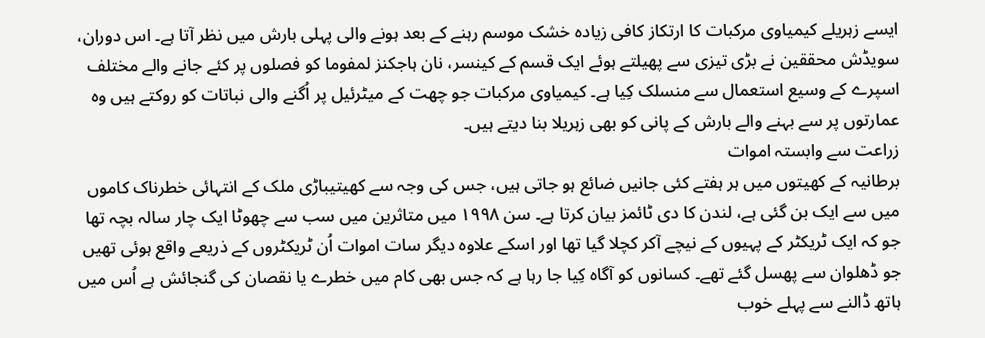ایسے زہریلے کیمیاوی مرکبات کا ارتکاز کافی زیادہ خشک موسم رہنے کے بعد ہونے والی پہلی بارش میں نظر آتا ہے۔ اس دوران، سویڈش محققین نے بڑی تیزی سے پھیلتے ہوئے ایک قسم کے کینسر، نان ہاجکنز لمفوما کو فصلوں پر کئے جانے والے مختلف اسپرے کے وسیع استعمال سے منسلک کِیا ہے۔ کیمیاوی مرکبات جو چھت کے میٹرئیل پر اُگنے والی نباتات کو روکتے ہیں وہ عمارتوں پر سے بہنے والے بارش کے پانی کو بھی زہریلا بنا دیتے ہیں۔
زراعت سے وابستہ اموات
برطانیہ کے کھیتوں میں ہر ہفتے کئی جانیں ضائع ہو جاتی ہیں، جس کی وجہ سے کھیتیباڑی ملک کے انتہائی خطرناک کاموں میں سے ایک بن گئی ہے، لندن کا دی ٹائمز بیان کرتا ہے۔ سن ۱۹۹۸ میں متاثرین میں سب سے چھوٹا ایک چار سالہ بچہ تھا جو کہ ایک ٹریکٹر کے پہیوں کے نیچے آکر کچلا گیا تھا اور اسکے علاوہ دیگر سات اموات اُن ٹریکٹروں کے ذریعے واقع ہوئی تھیں جو ڈھلوان سے پھسل گئے تھے۔ کسانوں کو آگاہ کِیا جا رہا ہے کہ جس بھی کام میں خطرے یا نقصان کی گنجائش ہے اُس میں ہاتھ ڈالنے سے پہلے خوب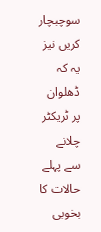سوچبچار کریں نیز یہ کہ ڈھلوان پر ٹریکٹر چلانے سے پہلے حالات کا بخوبی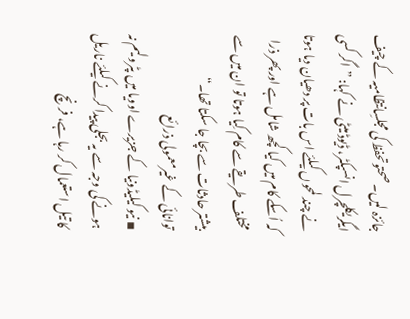جائزہ لیں۔ صحتوتحفظ کی مجلسِانتظامیہ کے چیف ایگریکلچرل انسپکٹر، ڈیوڈ میٹی نے کہا: ”اگر کسی نے چند لمحوں کیلئے اس بات پر دھیان دیا ہوتا کہ اُسکے کام میں کیا کچھ شامل ہے اور پھر ذرا مختلف طریقے سے کام کِیا ہوتا تو ان میں سے بیشتر حادثات سے بچا جا سکتا تھا۔“
توانائی کے غیرمعمولی ذرائع
▪ نیو کیلیڈونیا کے جزیرے اوویا میں پٹرولیم نہ ہونے کی وجہ سے یہ بجلی پیدا کرنے کیلئے ناریل کا تیل استعمال کر رہا ہے، فرنچ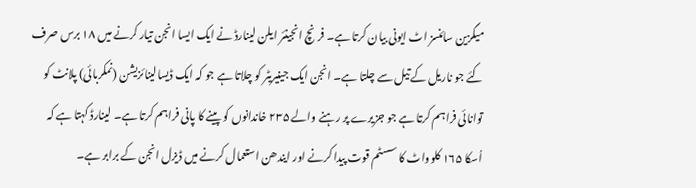میگزین سائنسز اٹ ایونی بیان کرتا ہے۔ فرنچ انجینئر ایلن لینارڈ نے ایک ایسا انجن تیار کرنے میں ۱۸ برس صرف کئے جو ناریل کے تیل سے چلتا ہے۔ انجن ایک جینیریٹر کو چلاتا ہے جو کہ ایک ڈیسالینائزیشن (نمکربائی) پلانٹ کو توانائی فراہم کرتا ہے جو جزیرے پر رہنے والے ۲۳۵ خاندانوں کو پینے کا پانی فراہم کرتا ہے۔ لینارڈ کہتا ہے کہ اُسکا ۱۶۵ کلوواٹ کا سسٹم قوت پیدا کرنے اور ایندھن استعمال کرنے میں ڈیزل انجن کے برابر ہے۔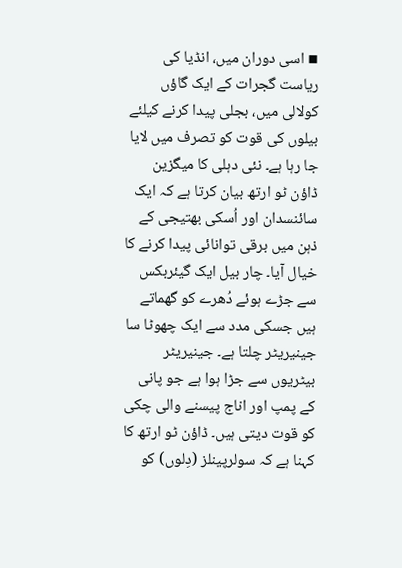▪ اسی دوران میں، انڈیا کی ریاست گجرات کے ایک گاؤں کولالی میں، بجلی پیدا کرنے کیلئے بیلوں کی قوت کو تصرف میں لایا جا رہا ہے۔ نئی دہلی کا میگزین ڈاؤن ٹو ارتھ بیان کرتا ہے کہ ایک سائنسدان اور اُسکی بھتیجی کے ذہن میں برقی توانائی پیدا کرنے کا خیال آیا۔ چار بیل ایک گیئربکس سے جڑے ہوئے دُھرے کو گھماتے ہیں جسکی مدد سے ایک چھوٹا سا جینیریٹر چلتا ہے۔ جینیریٹر بیٹریوں سے جڑا ہوا ہے جو پانی کے پمپ اور اناج پیسنے والی چکی کو قوت دیتی ہیں۔ ڈاؤن ٹو ارتھ کا کہنا ہے کہ سولرپینلز (دِلوں) کو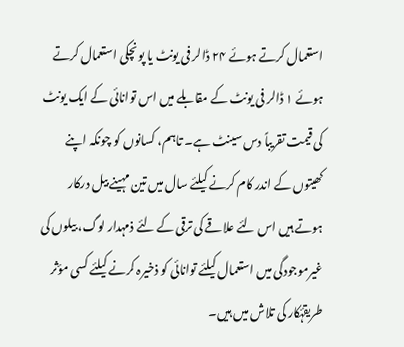استعمال کرتے ہوئے ۲۴ ڈالر فی یونٹ یا پونچکی استعمال کرتے ہوئے ۱ ڈالر فی یونٹ کے مقابلے میں اس توانائی کے ایک یونٹ کی قیمت تقریباً دس سینٹ ہے۔ تاہم، کسانوں کو چونکہ اپنے کھیتوں کے اندر کام کرنے کیلئے سال میں تین مہینے بیل درکار ہوتے ہیں اس لئے علاقے کی ترقی کے لئے ذمہدار لوگ، بیلوں کی غیرموجودگی میں استعمال کیلئے توانائی کو ذخیرہ کرنے کیلئے کسی مؤثر طریقۂکار کی تلاش میں ہیں۔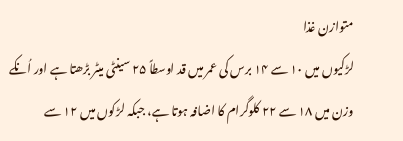متوازن غذا
لڑکیوں میں ۱۰ سے ۱۴ برس کی عمر میں قد اوسطاً ۲۵ سینٹی میٹر بڑھتا ہے اور اُنکے وزن میں ۱۸ سے ۲۲ کلوگرام کا اضافہ ہوتا ہے، جبکہ لڑکوں میں ۱۲ سے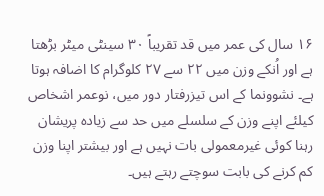۱۶ سال کی عمر میں قد تقریباً ۳۰ سینٹی میٹر بڑھتا ہے اور اُنکے وزن میں ۲۲ سے ۲۷ کلوگرام کا اضافہ ہوتا ہے۔ نشوونما کے اس تیزرفتار دور میں، نوعمر اشخاص کیلئے اپنے وزن کے سلسلے میں حد سے زیادہ پریشان رہنا کوئی غیرمعمولی بات نہیں ہے اور بیشتر اپنا وزن کم کرنے کی بابت سوچتے رہتے ہیں۔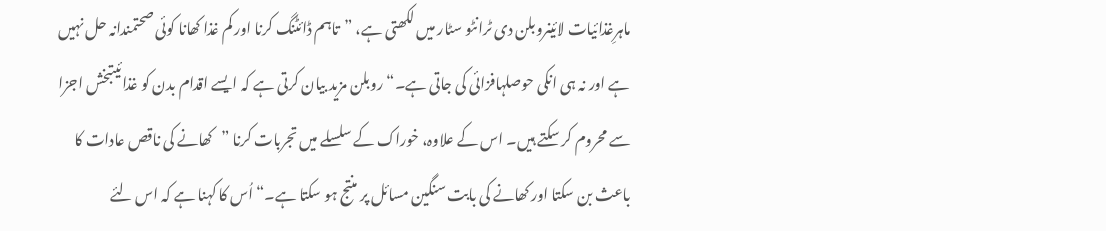ماہرِغذائیات لائینروبلن دی ٹرانٹو سٹار میں لکھتی ہے، ”تاہم ڈائٹنگ کرنا اور کم غذا کھانا کوئی صحتمندانہ حل نہیں ہے اور نہ ہی انکی حوصلہافزائی کی جاتی ہے۔“ روبلن مزید بیان کرتی ہے کہ ایسے اقدام بدن کو غذائیتبخش اجزا سے محروم کر سکتے ہیں۔ اس کے علاوہ، خوراک کے سلسلے میں تجربات کرنا ”کھانے کی ناقص عادات کا باعث بن سکتا اور کھانے کی بابت سنگین مسائل پر منتج ہو سکتا ہے۔“ اُس کا کہنا ہے کہ اس لئے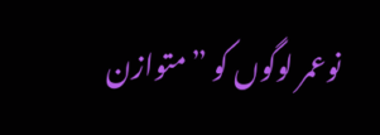نوعمر لوگوں کو ”متوازن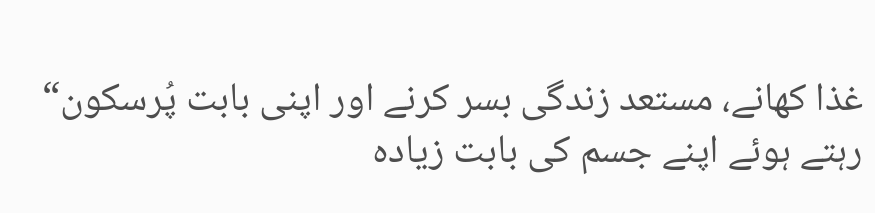غذا کھانے، مستعد زندگی بسر کرنے اور اپنی بابت پُرسکون“ رہتے ہوئے اپنے جسم کی بابت زیادہ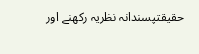حقیقتپسندانہ نظریہ رکھنے اور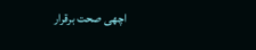اچھی صحت برقرار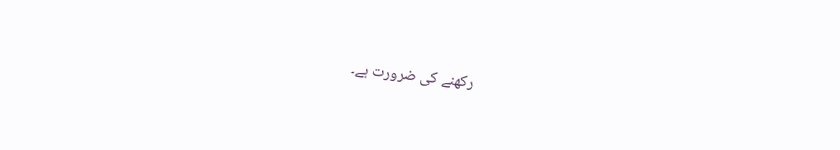رکھنے کی ضرورت ہے۔